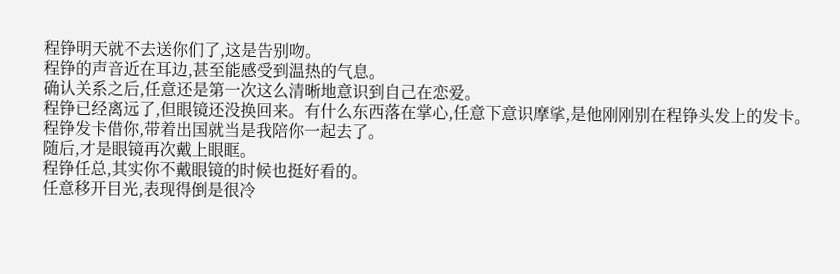程铮明天就不去送你们了,这是告别吻。
程铮的声音近在耳边,甚至能感受到温热的气息。
确认关系之后,任意还是第一次这么清晰地意识到自己在恋爱。
程铮已经离远了,但眼镜还没换回来。有什么东西落在掌心,任意下意识摩挲,是他刚刚别在程铮头发上的发卡。
程铮发卡借你,带着出国就当是我陪你一起去了。
随后,才是眼镜再次戴上眼眶。
程铮任总,其实你不戴眼镜的时候也挺好看的。
任意移开目光,表现得倒是很冷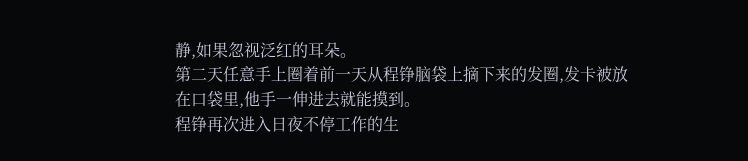静,如果忽视泛红的耳朵。
第二天任意手上圈着前一天从程铮脑袋上摘下来的发圈,发卡被放在口袋里,他手一伸进去就能摸到。
程铮再次进入日夜不停工作的生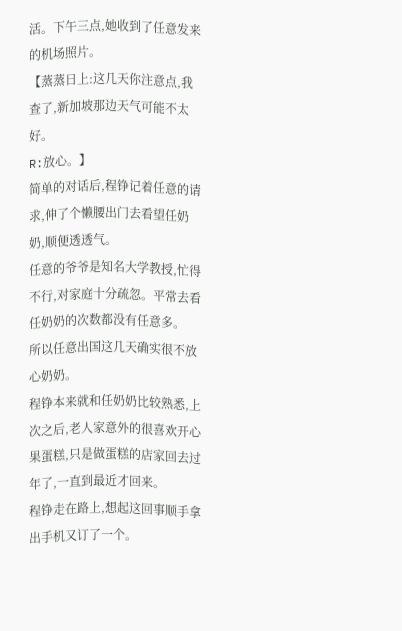活。下午三点,她收到了任意发来的机场照片。
【蒸蒸日上:这几天你注意点,我查了,新加坡那边天气可能不太好。
R:放心。】
简单的对话后,程铮记着任意的请求,伸了个懒腰出门去看望任奶奶,顺便透透气。
任意的爷爷是知名大学教授,忙得不行,对家庭十分疏忽。平常去看任奶奶的次数都没有任意多。
所以任意出国这几天确实很不放心奶奶。
程铮本来就和任奶奶比较熟悉,上次之后,老人家意外的很喜欢开心果蛋糕,只是做蛋糕的店家回去过年了,一直到最近才回来。
程铮走在路上,想起这回事顺手拿出手机又订了一个。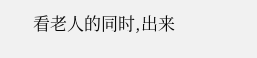看老人的同时,出来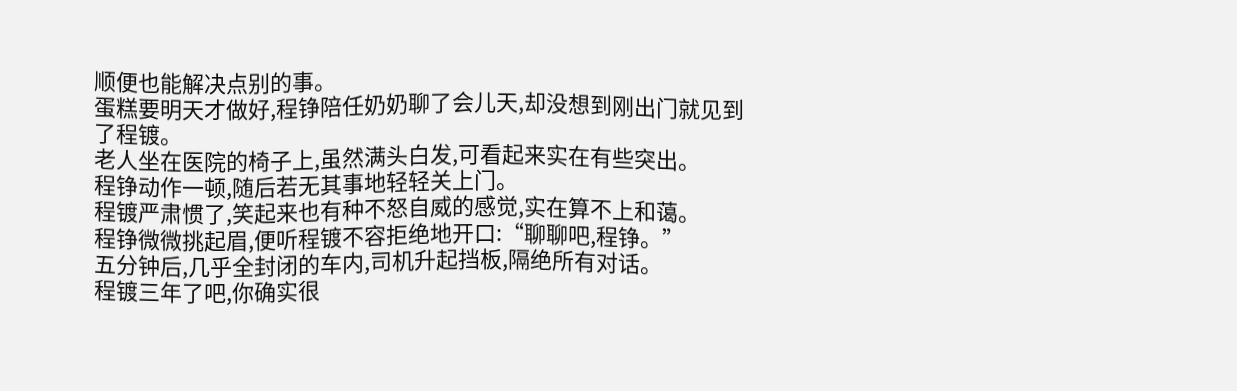顺便也能解决点别的事。
蛋糕要明天才做好,程铮陪任奶奶聊了会儿天,却没想到刚出门就见到了程镀。
老人坐在医院的椅子上,虽然满头白发,可看起来实在有些突出。
程铮动作一顿,随后若无其事地轻轻关上门。
程镀严肃惯了,笑起来也有种不怒自威的感觉,实在算不上和蔼。
程铮微微挑起眉,便听程镀不容拒绝地开口:“聊聊吧,程铮。”
五分钟后,几乎全封闭的车内,司机升起挡板,隔绝所有对话。
程镀三年了吧,你确实很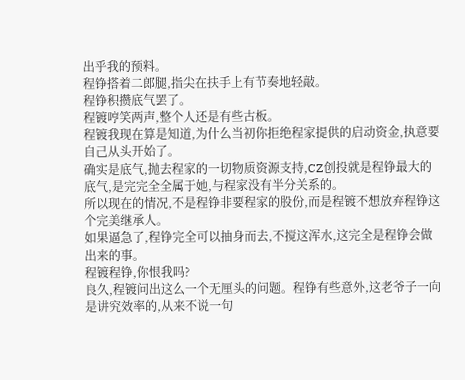出乎我的预料。
程铮搭着二郎腿,指尖在扶手上有节奏地轻敲。
程铮积攒底气罢了。
程镀哼笑两声,整个人还是有些古板。
程镀我现在算是知道,为什么当初你拒绝程家提供的启动资金,执意要自己从头开始了。
确实是底气,抛去程家的一切物质资源支持,CZ创投就是程铮最大的底气,是完完全全属于她,与程家没有半分关系的。
所以现在的情况,不是程铮非要程家的股份,而是程镀不想放弃程铮这个完美继承人。
如果逼急了,程铮完全可以抽身而去,不搅这浑水,这完全是程铮会做出来的事。
程镀程铮,你恨我吗?
良久,程镀问出这么一个无厘头的问题。程铮有些意外,这老爷子一向是讲究效率的,从来不说一句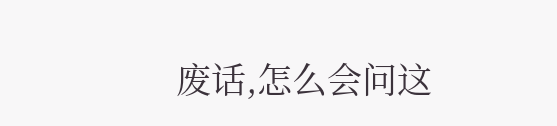废话,怎么会问这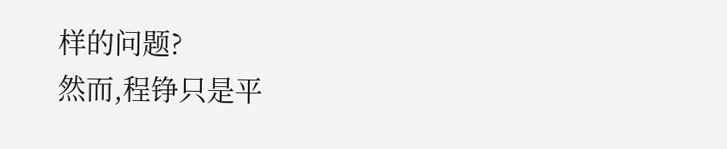样的问题?
然而,程铮只是平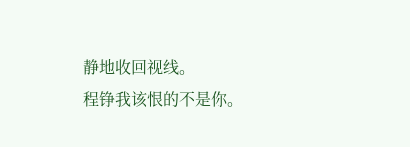静地收回视线。
程铮我该恨的不是你。